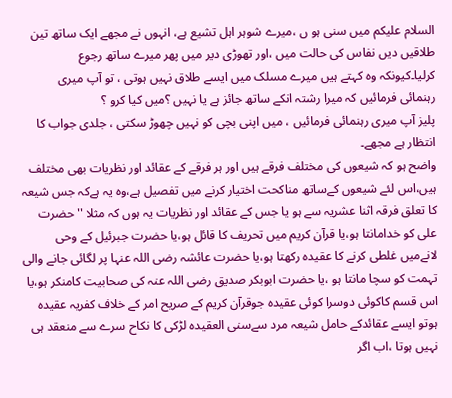السلام علیکم میں سنی ہو ں ،میرے شوہر اہل تشیع ہے، انہوں نے مجھے ایک ساتھ تین طلاقیں دیں نفاس کی حالت میں ،اور تھوڑی دیر میں پھر میرے ساتھ رجوع کرلیا۔کیونکہ وہ کہتے ہیں میرے مسلک میں ایسے طلاق نہیں ہوتی ، تو آپ میری رہنمائی فرمائیں کہ میرا رشتہ انکے ساتھ جائز ہے یا نہیں ؟میں کیا کرو ؟
پلیز آپ میری رہنمائی فرمائیں ، میں اپنی بچی کو نہیں چھوڑ سکتی ، جلدی جواب کا انتظار ہے مجھے۔
واضح ہو کہ شیعوں کی مختلف فرقے ہیں اور ہر فرقے کے عقائد اور نظریات بھی مختلف ہیں،اس لئے شیعوں کےساتھ مناکحت اختیار کرنے میں تفصیل ہے،وہ یہ ہےکہ جس شیعہ کا تعلق فرقہ اثنا عشریہ سے ہو یا جس کے عقائد اور نظریات یہ ہوں کہ مثلا '' حضرت علی کو خدامانتا ہو،یا قرآن کریم میں تحریف کا قائل ہو،یا حضرت جبرئیل کے وحی لانےمیں غلطی کرنے کا عقیدہ رکھتا ہو،یا حضرت عائشہ رضی اللہ عنہا پر لگائی جانے والی تہمت کو سچا مانتا ہو ،یا حضرت ابوبکر صدیق رضی اللہ عنہ کی صحابیت کامنکر ہو،یا اس قسم کاکوئی دوسرا کوئی عقیدہ جوقرآن کریم کے صریح امر کے خلاف کفریہ عقیدہ ہوتو ایسے عقائدکے حامل شیعہ مرد سےسنی العقیدہ لڑکی کا نکاح سرے سے منعقد ہی نہیں ہوتا ،اب اگر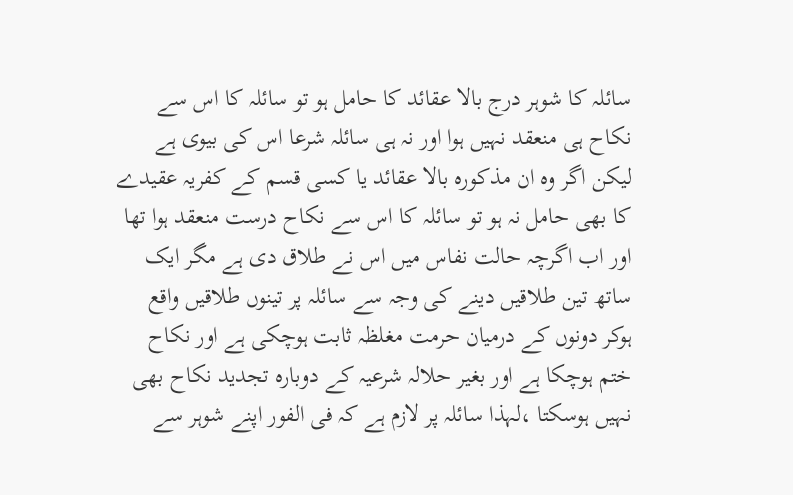سائلہ کا شوہر درج بالا عقائد کا حامل ہو تو سائلہ کا اس سے نکاح ہی منعقد نہیں ہوا اور نہ ہی سائلہ شرعا اس کی بیوی ہے لیکن اگر وہ ان مذکورہ بالا عقائد یا کسی قسم کے کفریہ عقیدے کا بھی حامل نہ ہو تو سائلہ کا اس سے نکاح درست منعقد ہوا تھا اور اب اگرچہ حالت نفاس میں اس نے طلاق دی ہے مگر ایک ساتھ تین طلاقیں دینے کی وجہ سے سائلہ پر تینوں طلاقیں واقع ہوکر دونوں کے درمیان حرمت مغلظہ ثابت ہوچکی ہے اور نکاح ختم ہوچکا ہے اور بغیر حلالہ شرعیہ کے دوبارہ تجدید نکاح بھی نہیں ہوسکتا ،لہذا سائلہ پر لازم ہے کہ فی الفور اپنے شوہر سے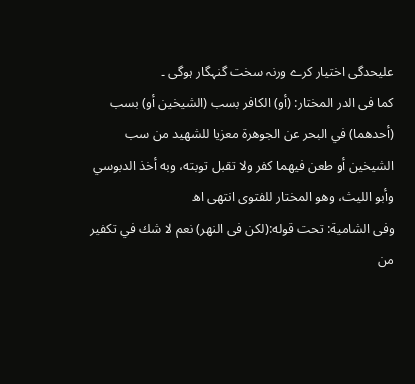علیحدگی اختیار کرے ورنہ سخت گنہگار ہوگی ۔
کما فی الدر المختار: (أو) الكافر بسب (الشيخين أو) بسب (أحدهما) في البحر عن الجوهرة معزيا للشهيد من سب الشيخين أو طعن فيهما كفر ولا تقبل توبته، وبه أخذ الدبوسي وأبو الليث، وهو المختار للفتوى انتهى اھ
وفی الشامیة: تحت قوله:(لکن فی النھر) نعم لا شك في تكفير من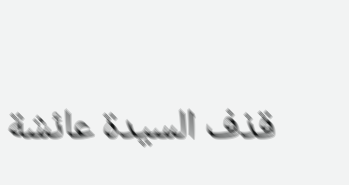قذف السيدة عائشة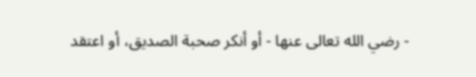- رضي الله تعالى عنها - أو أنكر صحبة الصديق، أو اعتقد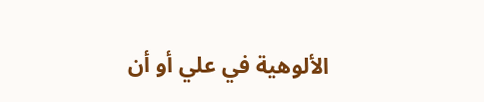الألوهية في علي أو أن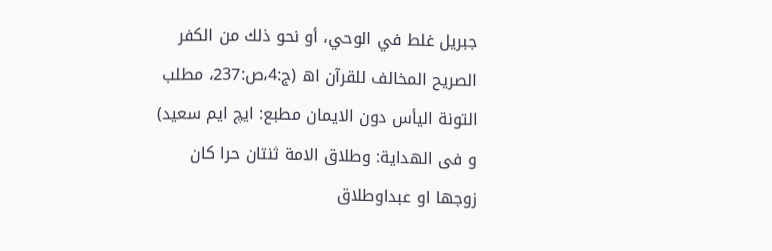جبريل غلط في الوحي، أو نحو ذلك من الكفر الصريح المخالف للقرآن اھ (ج:4،ص:237، مطلب التونة اليأس دون الايمان مطبع: ایچ ایم سعید)
و فى الهداية: وطلاق الامة ثنتان حرا كان زوجها او عبداوطلاق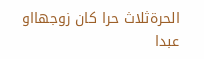الحرةثلاث حرا كان زوجهااو عبدا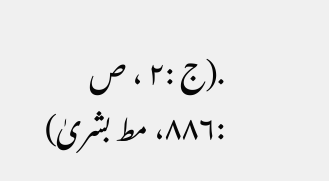.(ج :٢ ، ص :٨٨٦، مط بشرىٰ)